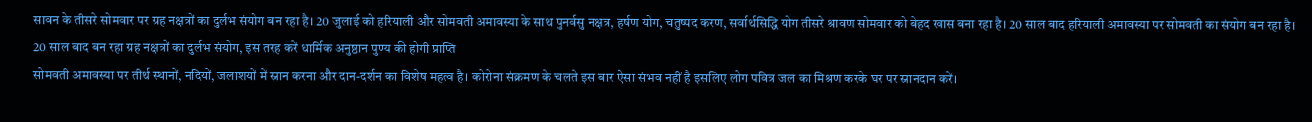सावन के तीसरे सोमवार पर ग्रह नक्षत्रों का दुर्लभ संयोग बन रहा है। 20 जुलाई को हरियाली और सोमवती अमावस्या के साथ पुनर्वसु नक्षत्र, हर्षण योग, चतुष्पद करण, सर्वार्थसिद्धि योग तीसरे श्रावण सोमवार को बेहद खास बना रहा है। 20 साल बाद हरियाली अमावस्या पर सोमवती का संयोग बन रहा है।
20 साल बाद बन रहा ग्रह नक्षत्रों का दुर्लभ संयोग, इस तरह करें धार्मिक अनुष्ठान पुण्य की होगी प्राप्ति
सोमवती अमावस्या पर तीर्थ स्थानों, नदियों, जलाशयों में स्नान करना और दान-दर्शन का विशेष महत्व है। कोरोना संक्रमण के चलते इस बार ऐसा संभव नहीं है इसलिए लोग पवित्र जल का मिश्रण करके घर पर स्नानदान करें।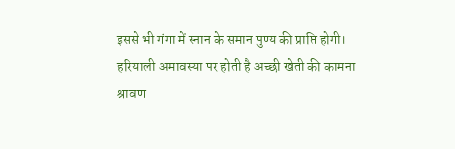इससे भी गंगा में स्नान के समान पुण्य की प्राप्ति होगी।
हरियाली अमावस्या पर होती है अच्छी खेती की कामना
श्रावण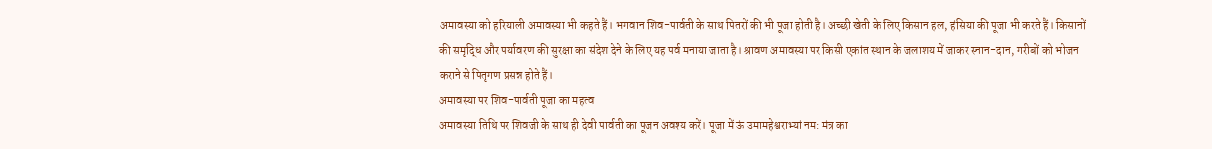अमावस्या को हरियाली अमावस्या भी कहते हैं। भगवान शिव-पार्वती के साथ पितरों की भी पूजा होती है। अच्छी खेती के लिए किसान हल, हंसिया की पूजा भी करते हैं। किसानों की समृद्धि और पर्यावरण की सुरक्षा का संदेश देने के लिए यह पर्व मनाया जाता है। श्रावण अमावस्या पर किसी एकांत स्थान के जलाशय में जाकर स्नान-दान, गरीबों को भोजन कराने से पितृगण प्रसन्न होते हैं।
अमावस्या पर शिव-पार्वती पूजा का महत्व
अमावस्या तिथि पर शिवजी के साथ ही देवी पार्वती का पूजन अवश्य करें। पूजा में ऊं उमामहेश्वराभ्यां नम: मंत्र का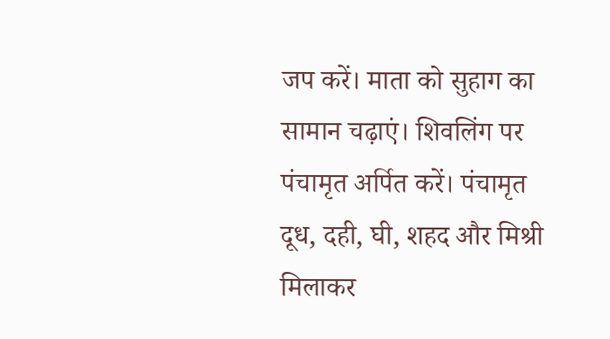जप करें। माता को सुहाग का सामान चढ़ाएं। शिवलिंग पर पंचामृत अर्पित करें। पंचामृत दूध, दही, घी, शहद और मिश्री मिलाकर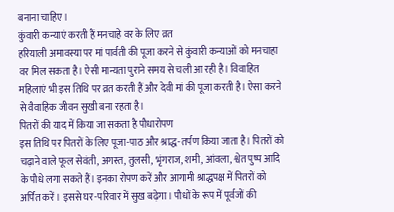बनाना चाहिए।
कुंवारी कन्याएं करती हैं मनचाहे वर के लिए व्रत
हरियाली अमावस्या पर मां पार्वती की पूजा करने से कुंवारी कन्याओं को मनचाहा वर मिल सकता है। ऐसी मान्यता पुराने समय से चली आ रही है। विवाहित महिलाएं भी इस तिथि पर व्रत करती हैं और देवी मां की पूजा करती है। ऐसा करने से वैवाहिक जीवन सुखी बना रहता है।
पितरों की याद में किया जा सकता है पौधारोपण
इस तिथि पर पितरों के लिए पूजा-पाठ और श्राद्ध-तर्पण किया जाता है। पितरों को चढ़ाने वाले फूल सेवंती, अगस्त, तुलसी, भृंगराज, शमी, आंवला, श्वेत पुष्प आदि के पौधे लगा सकते हैं। इनका रोपण करें और आगामी श्राद्धपक्ष में पितरों को अर्पित करें। इससे घर-परिवार में सुख बढ़ेगा। पौधों के रूप में पूर्वजों की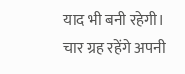याद भी बनी रहेगी।
चार ग्रह रहेंगे अपनी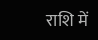राशि में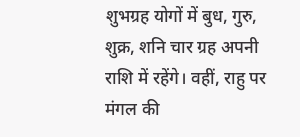शुभग्रह योगों में बुध, गुरु, शुक्र, शनि चार ग्रह अपनी राशि में रहेंगे। वहीं, राहु पर मंगल की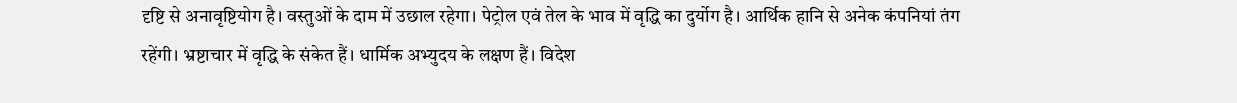दृष्टि से अनावृष्टियोग है। वस्तुओं के दाम में उछाल रहेगा। पेट्रोल एवं तेल के भाव में वृद्धि का दुर्योग है। आर्थिक हानि से अनेक कंपनियां तंग रहेंगी। भ्रष्टाचार में वृद्धि के संकेत हैं। धार्मिक अभ्युदय के लक्षण हैं। विदेश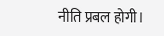नीति प्रबल होगी।